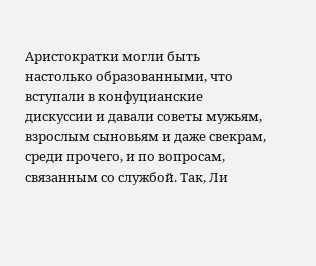Аристократки могли быть настолько образованными, что вступали в конфуцианские дискуссии и давали советы мужьям, взрослым сыновьям и даже свекрам, среди прочего, и по вопросам, связанным со службой. Так, Ли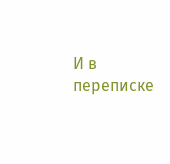И в переписке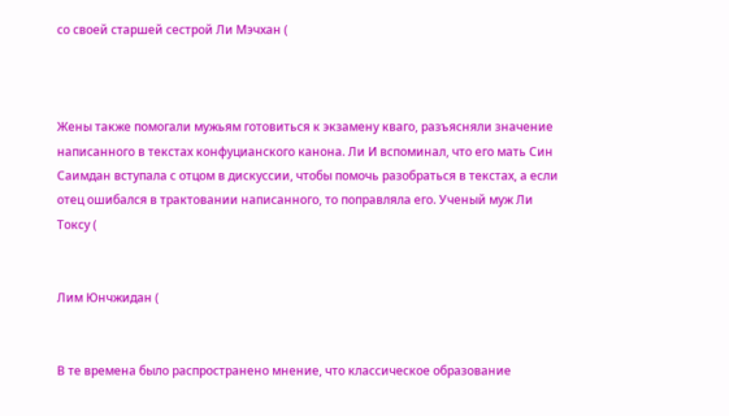со своей старшей сестрой Ли Мэчхан (



Жены также помогали мужьям готовиться к экзамену кваго, разъясняли значение написанного в текстах конфуцианского канона. Ли И вспоминал, что его мать Син Саимдан вступала с отцом в дискуссии, чтобы помочь разобраться в текстах, а если отец ошибался в трактовании написанного, то поправляла его. Ученый муж Ли Токсу (


Лим Юнчжидан (


В те времена было распространено мнение, что классическое образование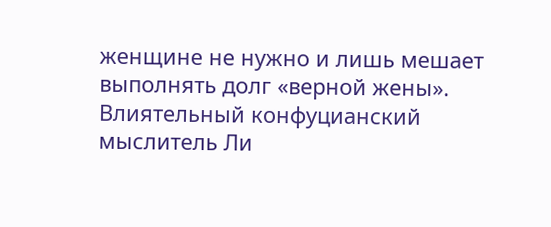женщине не нужно и лишь мешает выполнять долг «верной жены». Влиятельный конфуцианский мыслитель Ли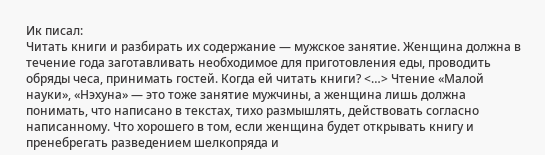Ик писал:
Читать книги и разбирать их содержание — мужское занятие. Женщина должна в течение года заготавливать необходимое для приготовления еды, проводить обряды чеса, принимать гостей. Когда ей читать книги? <…> Чтение «Малой науки», «Нэхуна» — это тоже занятие мужчины, а женщина лишь должна понимать, что написано в текстах, тихо размышлять, действовать согласно написанному. Что хорошего в том, если женщина будет открывать книгу и пренебрегать разведением шелкопряда и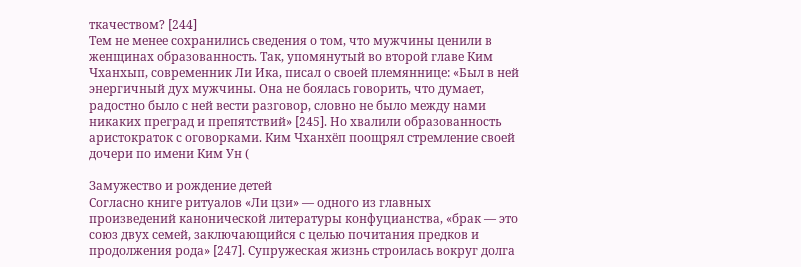ткачеством? [244]
Тем не менее сохранились сведения о том, что мужчины ценили в женщинах образованность. Так, упомянутый во второй главе Ким Чханхып, современник Ли Ика, писал о своей племяннице: «Был в ней энергичный дух мужчины. Она не боялась говорить, что думает, радостно было с ней вести разговор, словно не было между нами никаких преград и препятствий» [245]. Но хвалили образованность аристократок с оговорками. Ким Чханхёп поощрял стремление своей дочери по имени Ким Ун (

Замужество и рождение детей
Согласно книге ритуалов «Ли цзи» — одного из главных произведений канонической литературы конфуцианства, «брак — это союз двух семей, заключающийся с целью почитания предков и продолжения рода» [247]. Супружеская жизнь строилась вокруг долга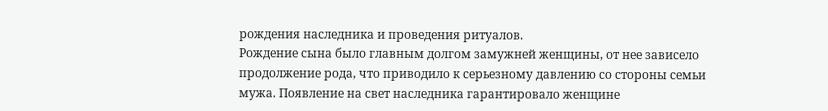рождения наследника и проведения ритуалов.
Рождение сына было главным долгом замужней женщины, от нее зависело продолжение рода, что приводило к серьезному давлению со стороны семьи мужа. Появление на свет наследника гарантировало женщине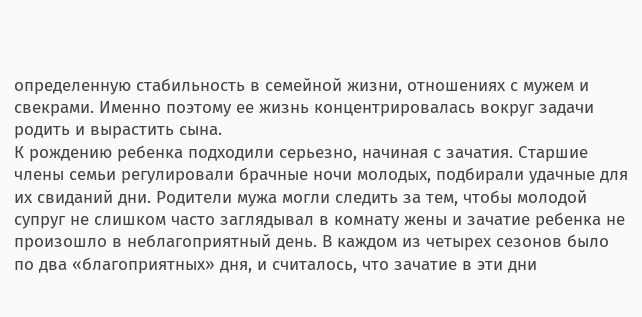определенную стабильность в семейной жизни, отношениях с мужем и свекрами. Именно поэтому ее жизнь концентрировалась вокруг задачи родить и вырастить сына.
К рождению ребенка подходили серьезно, начиная с зачатия. Старшие члены семьи регулировали брачные ночи молодых, подбирали удачные для их свиданий дни. Родители мужа могли следить за тем, чтобы молодой супруг не слишком часто заглядывал в комнату жены и зачатие ребенка не произошло в неблагоприятный день. В каждом из четырех сезонов было по два «благоприятных» дня, и считалось, что зачатие в эти дни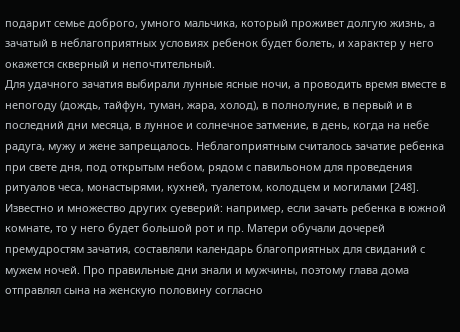подарит семье доброго, умного мальчика, который проживет долгую жизнь, а зачатый в неблагоприятных условиях ребенок будет болеть, и характер у него окажется скверный и непочтительный.
Для удачного зачатия выбирали лунные ясные ночи, а проводить время вместе в непогоду (дождь, тайфун, туман, жара, холод), в полнолуние, в первый и в последний дни месяца, в лунное и солнечное затмение, в день, когда на небе радуга, мужу и жене запрещалось. Неблагоприятным считалось зачатие ребенка при свете дня, под открытым небом, рядом с павильоном для проведения ритуалов чеса, монастырями, кухней, туалетом, колодцем и могилами [248]. Известно и множество других суеверий: например, если зачать ребенка в южной комнате, то у него будет большой рот и пр. Матери обучали дочерей премудростям зачатия, составляли календарь благоприятных для свиданий с мужем ночей. Про правильные дни знали и мужчины, поэтому глава дома отправлял сына на женскую половину согласно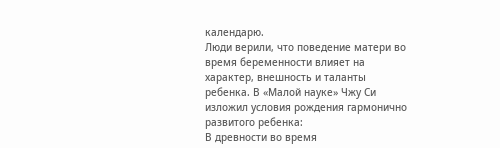календарю.
Люди верили, что поведение матери во время беременности влияет на характер, внешность и таланты ребенка. В «Малой науке» Чжу Си изложил условия рождения гармонично развитого ребенка:
В древности во время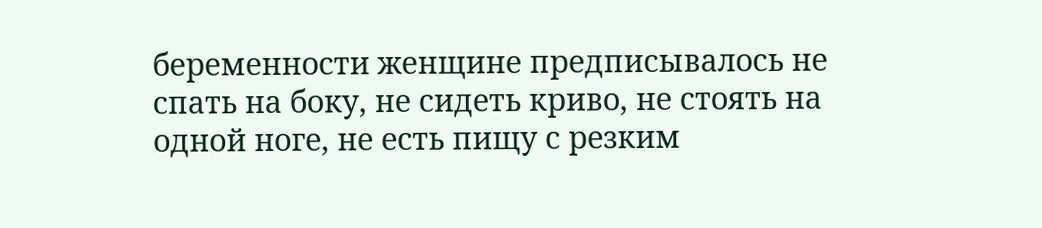беременности женщине предписывалось не спать на боку, не сидеть криво, не стоять на одной ноге, не есть пищу с резким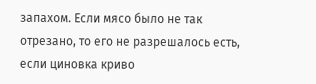запахом. Если мясо было не так отрезано, то его не разрешалось есть, если циновка криво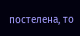постелена, то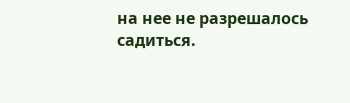на нее не разрешалось садиться.